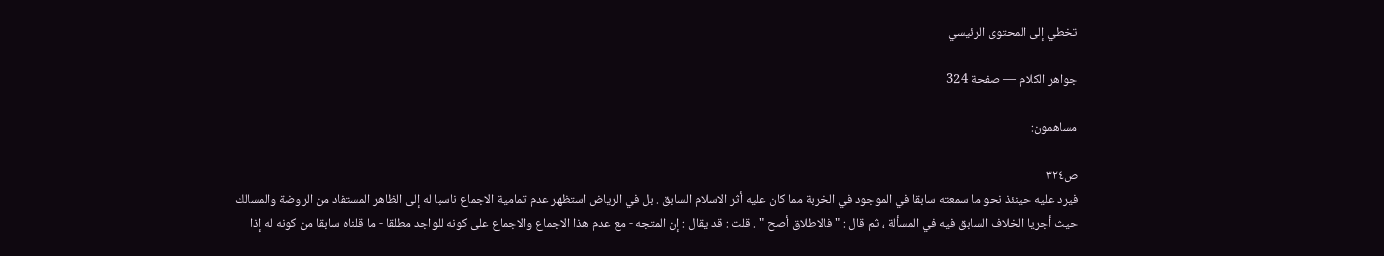تخطي إلى المحتوى الرئيسي

جواهر الكلام — صفحة 324

مساهمون:

ص٣٢٤
فيرد عليه حينئذ نحو ما سمعته سابقا في الموجود في الخربة مما كان عليه أثر الاسلام السابق . بل في الرياض استظهر عدم تمامية الاجماع ناسبا له إلى الظاهر المستفاد من الروضة والمسالك حيث أجريا الخلاف السابق فيه في المسألة ، ثم قال : " فالاطلاق أصح " . قلت : قد يقال : إن المتجه - مع عدم هذا الاجماع والاجماع على كونه للواجد مطلقا - ما قلناه سابقا من كونه له إذا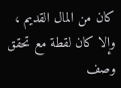كان من المال القديم ، وإلا كان لقطة مع تحقق وصف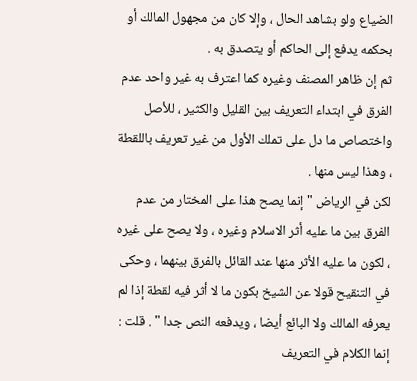الضياع ولو بشاهد الحال ، وإلا كان من مجهول المالك أو بحكمه يدفع إلى الحاكم أو يتصدق به .
ثم إن ظاهر المصنف وغيره كما اعترف به غير واحد عدم الفرق في ابتداء التعريف بين القليل والكثير ، للأصل واختصاص ما دل على تملك الأول من غير تعريف باللقطة ، وهذا ليس منها .
لكن في الرياض " إنما يصح هذا على المختار من عدم الفرق بين ما عليه أثر الاسلام وغيره ، ولا يصح على غيره ، لكون ما عليه الأثر منها عند القائل بالفرق بينهما ، وحكى في التنقيح قولا عن الشيخ بكون ما لا أثر فيه لقطة إذا لم يعرفه المالك ولا البائع أيضا ، ويدفعه النص جدا " . قلت : إنما الكلام في التعريف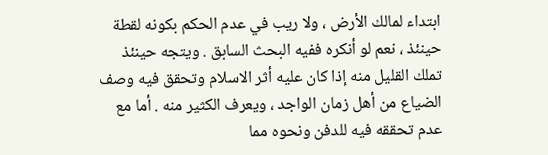ابتداء لمالك الأرض ، ولا ريب في عدم الحكم بكونه لقطة حينئذ ، نعم لو أنكره ففيه البحث السابق . ويتجه حينئذ تملك القليل منه إذا كان عليه أثر الاسلام وتحقق فيه وصف الضياع من أهل زمان الواجد ، ويعرف الكثير منه . أما مع عدم تحققه فيه للدفن ونحوه مما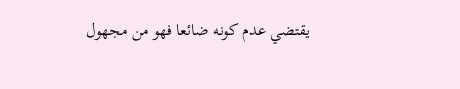يقتضي عدم كونه ضائعا فهو من مجهول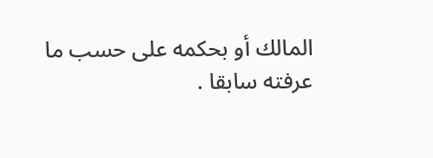المالك أو بحكمه على حسب ما عرفته سابقا .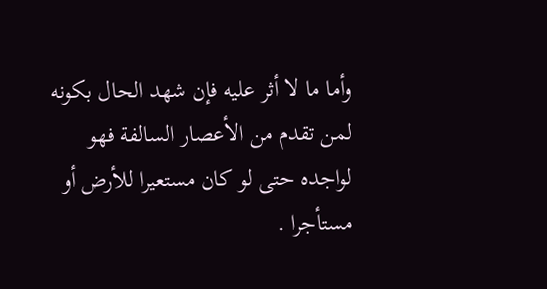وأما ما لا أثر عليه فإن شهد الحال بكونه لمن تقدم من الأعصار السالفة فهو لواجده حتى لو كان مستعيرا للأرض أو مستأجرا .